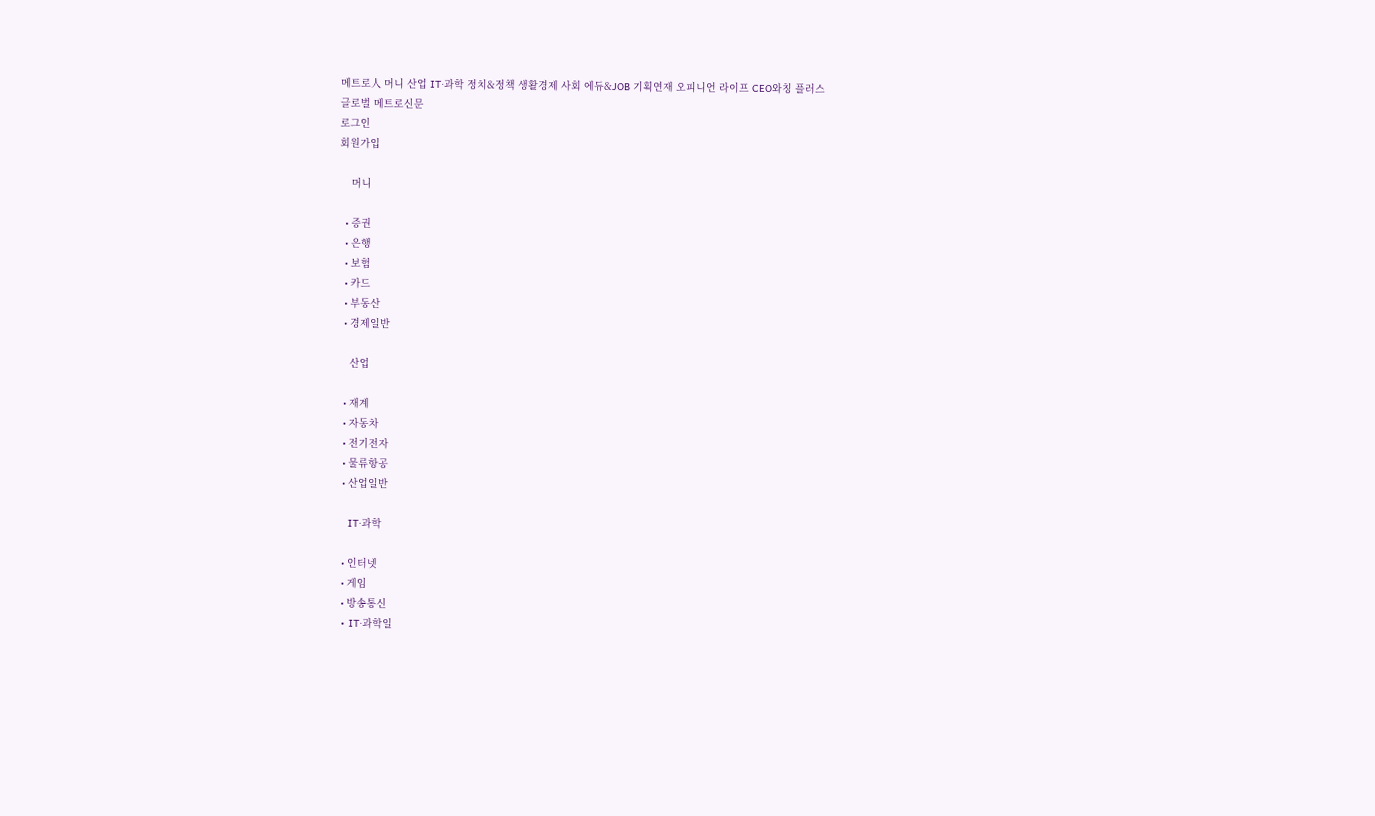메트로人 머니 산업 IT·과학 정치&정책 생활경제 사회 에듀&JOB 기획연재 오피니언 라이프 CEO와칭 플러스
글로벌 메트로신문
로그인
회원가입

    머니

  • 증권
  • 은행
  • 보험
  • 카드
  • 부동산
  • 경제일반

    산업

  • 재계
  • 자동차
  • 전기전자
  • 물류항공
  • 산업일반

    IT·과학

  • 인터넷
  • 게임
  • 방송통신
  • IT·과학일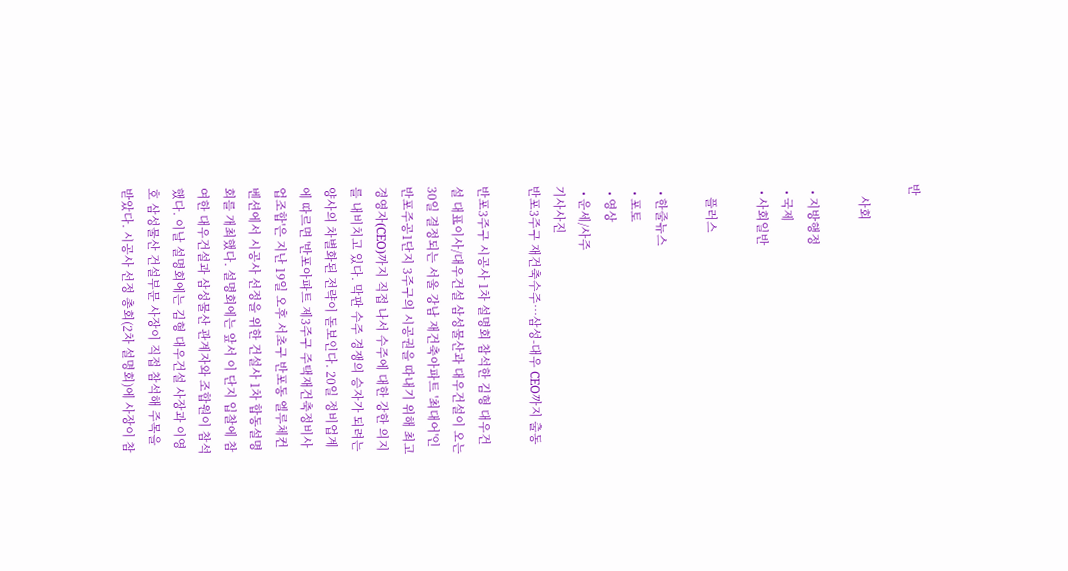반

    사회

  • 지방행정
  • 국제
  • 사회일반

    플러스

  • 한줄뉴스
  • 포토
  • 영상
  • 운세/사주
기사사진
반포3주구 재건축수주…삼성-대우 CEO까지 출동

반포3주구 시공사 1차 설명회 참석한 김형 대우건설 대표이사/대우건설 삼성물산과 대우건설이 오는 30일 결정되는 서울 강남 재건축아파트 '최대어'인 반포주공1단지 3주구의 시공권을 따내기 위해 최고경영자(CEO)까지 직접 나서 수주에 대한 강한 의지를 내비치고 있다. 막판 수주 경쟁의 승자가 되려는 양사의 차별화된 전략이 돋보인다. 20일 정비업계에 따르면 '반포아파트 제3주구 주택재건축정비사업조합'은 지난 19일 오후 서초구 반포동 엘루체컨벤션에서 시공사 선정을 위한 건설사 1차 합동설명회를 개최했다. 설명회에는 앞서 이 단지 입찰에 참여한 대우건설과 삼성물산 관계자와 조합원이 참석했다. 이날 설명회에는 김형 대우건설 사장과 이영호 삼성물산 건설부문 사장이 직접 참석해 주목을 받았다. 시공사 선정 총회(2차 설명회)에 사장이 참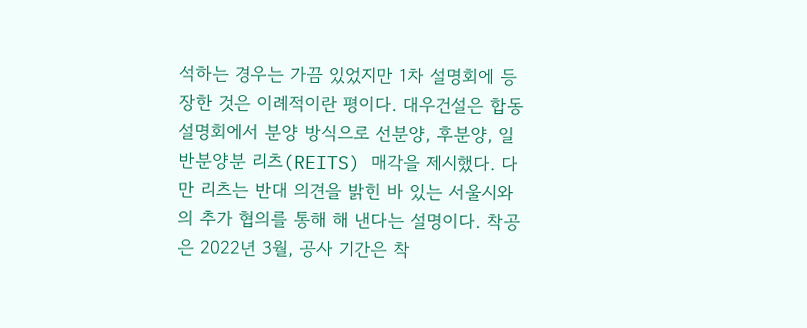석하는 경우는 가끔 있었지만 1차 설명회에 등장한 것은 이례적이란 평이다. 대우건설은 합동설명회에서 분양 방식으로 선분양, 후분양, 일반분양분 리츠(REITS) 매각을 제시했다. 다만 리츠는 반대 의견을 밝힌 바 있는 서울시와의 추가 협의를 통해 해 낸다는 설명이다. 착공은 2022년 3월, 공사 기간은 착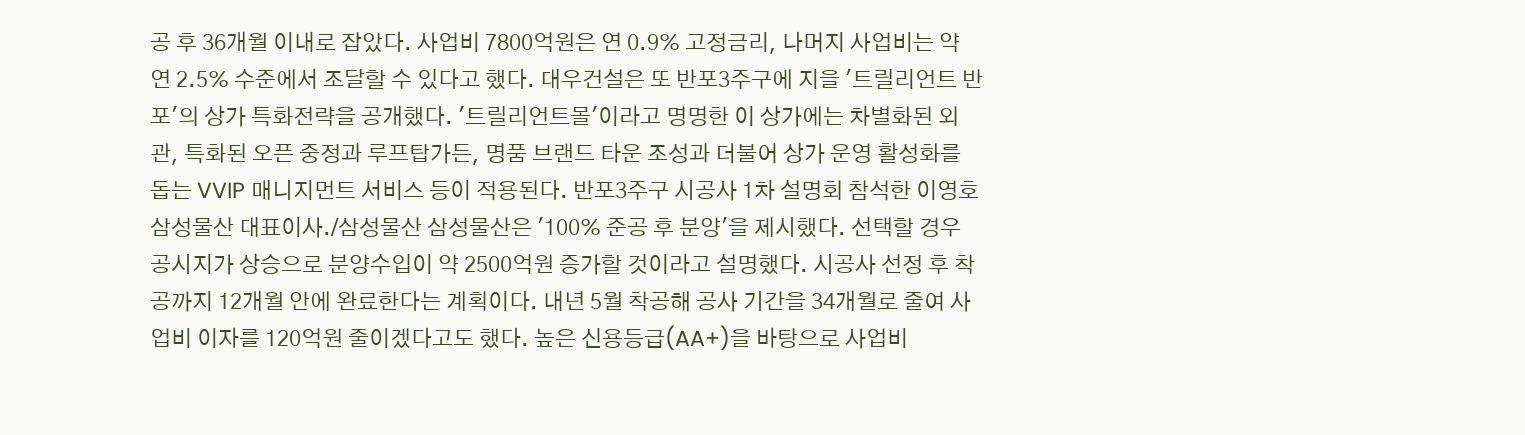공 후 36개월 이내로 잡았다. 사업비 7800억원은 연 0.9% 고정금리, 나머지 사업비는 약 연 2.5% 수준에서 조달할 수 있다고 했다. 대우건설은 또 반포3주구에 지을 '트릴리언트 반포'의 상가 특화전략을 공개했다. '트릴리언트몰'이라고 명명한 이 상가에는 차별화된 외관, 특화된 오픈 중정과 루프탑가든, 명품 브랜드 타운 조성과 더불어 상가 운영 활성화를 돕는 VVIP 매니지먼트 서비스 등이 적용된다. 반포3주구 시공사 1차 설명회 참석한 이영호 삼성물산 대표이사./삼성물산 삼성물산은 '100% 준공 후 분양'을 제시했다. 선택할 경우 공시지가 상승으로 분양수입이 약 2500억원 증가할 것이라고 설명했다. 시공사 선정 후 착공까지 12개월 안에 완료한다는 계획이다. 내년 5월 착공해 공사 기간을 34개월로 줄여 사업비 이자를 120억원 줄이겠다고도 했다. 높은 신용등급(AA+)을 바탕으로 사업비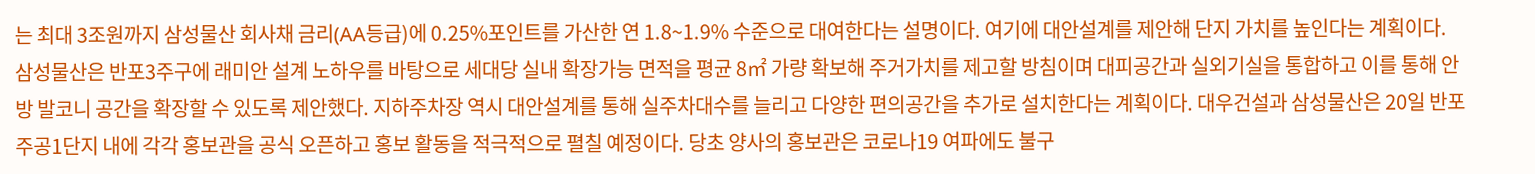는 최대 3조원까지 삼성물산 회사채 금리(AA등급)에 0.25%포인트를 가산한 연 1.8~1.9% 수준으로 대여한다는 설명이다. 여기에 대안설계를 제안해 단지 가치를 높인다는 계획이다. 삼성물산은 반포3주구에 래미안 설계 노하우를 바탕으로 세대당 실내 확장가능 면적을 평균 8㎡ 가량 확보해 주거가치를 제고할 방침이며 대피공간과 실외기실을 통합하고 이를 통해 안방 발코니 공간을 확장할 수 있도록 제안했다. 지하주차장 역시 대안설계를 통해 실주차대수를 늘리고 다양한 편의공간을 추가로 설치한다는 계획이다. 대우건설과 삼성물산은 20일 반포주공1단지 내에 각각 홍보관을 공식 오픈하고 홍보 활동을 적극적으로 펼칠 예정이다. 당초 양사의 홍보관은 코로나19 여파에도 불구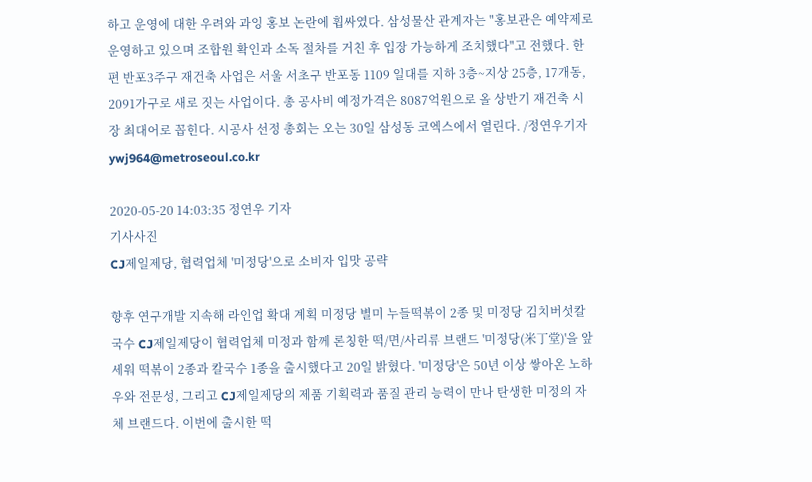하고 운영에 대한 우려와 과잉 홍보 논란에 휩싸였다. 삼성물산 관계자는 "홍보관은 예약제로 운영하고 있으며 조합원 확인과 소독 절차를 거친 후 입장 가능하게 조치했다"고 전했다. 한편 반포3주구 재건축 사업은 서울 서초구 반포동 1109 일대를 지하 3층~지상 25층, 17개동, 2091가구로 새로 짓는 사업이다. 총 공사비 예정가격은 8087억원으로 올 상반기 재건축 시장 최대어로 꼽힌다. 시공사 선정 총회는 오는 30일 삼성동 코엑스에서 열린다. /정연우기자 ywj964@metroseoul.co.kr

2020-05-20 14:03:35 정연우 기자
기사사진
CJ제일제당, 협력업체 '미정당'으로 소비자 입맛 공략

향후 연구개발 지속해 라인업 확대 계획 미정당 별미 누들떡볶이 2종 및 미정당 김치버섯칼국수 CJ제일제당이 협력업체 미정과 함께 론칭한 떡/면/사리류 브랜드 '미정당(米丁堂)'을 앞세워 떡볶이 2종과 칼국수 1종을 출시했다고 20일 밝혔다. '미정당'은 50년 이상 쌓아온 노하우와 전문성, 그리고 CJ제일제당의 제품 기획력과 품질 관리 능력이 만나 탄생한 미정의 자체 브랜드다. 이번에 출시한 떡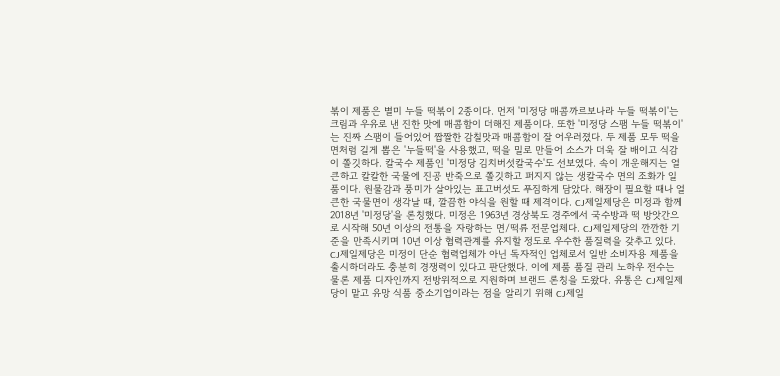볶이 제품은 별미 누들 떡볶이 2종이다. 먼저 '미정당 매콤까르보나라 누들 떡볶이'는 크림과 우유로 낸 진한 맛에 매콤함이 더해진 제품이다. 또한 '미정당 스팸 누들 떡볶이'는 진짜 스팸이 들어있어 짭짤한 감칠맛과 매콤함이 잘 어우러졌다. 두 제품 모두 떡을 면처럼 길게 뽑은 '누들떡'을 사용했고, 떡을 밀로 만들어 소스가 더욱 잘 배이고 식감이 쫄깃하다. 칼국수 제품인 '미정당 김치버섯칼국수'도 선보였다. 속이 개운해지는 얼큰하고 칼칼한 국물에 진공 반죽으로 쫄깃하고 퍼지지 않는 생칼국수 면의 조화가 일품이다. 원물감과 풍미가 살아있는 표고버섯도 푸짐하게 담았다. 해장이 필요할 때나 얼큰한 국물면이 생각날 때, 깔끔한 야식을 원할 때 제격이다. CJ제일제당은 미정과 함께 2018년 '미정당'을 론칭했다. 미정은 1963년 경상북도 경주에서 국수방과 떡 방앗간으로 시작해 50년 이상의 전통을 자랑하는 면/떡류 전문업체다. CJ제일제당의 깐깐한 기준을 만족시키며 10년 이상 협력관계를 유지할 정도로 우수한 품질력을 갖추고 있다. CJ제일제당은 미정이 단순 협력업체가 아닌 독자적인 업체로서 일반 소비자용 제품을 출시하더라도 충분히 경쟁력이 있다고 판단했다. 이에 제품 품질 관리 노하우 전수는 물론 제품 디자인까지 전방위적으로 지원하며 브랜드 론칭을 도왔다. 유통은 CJ제일제당이 맡고 유망 식품 중소기업이라는 점을 알리기 위해 CJ제일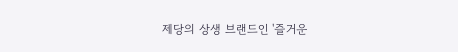제당의 상생 브랜드인 '즐거운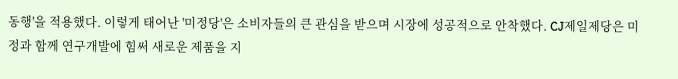동행'을 적용했다. 이렇게 태어난 '미정당'은 소비자들의 큰 관심을 받으며 시장에 성공적으로 안착했다. CJ제일제당은 미정과 함께 연구개발에 힘써 새로운 제품을 지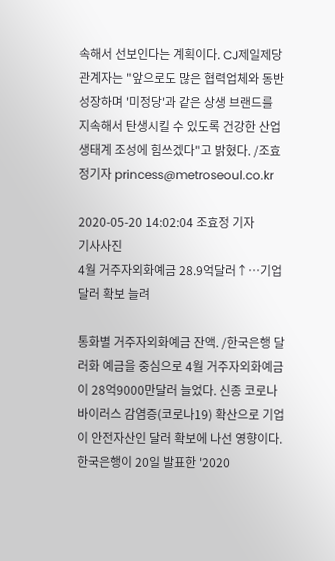속해서 선보인다는 계획이다. CJ제일제당 관계자는 "앞으로도 많은 협력업체와 동반 성장하며 '미정당'과 같은 상생 브랜드를 지속해서 탄생시킬 수 있도록 건강한 산업 생태계 조성에 힘쓰겠다"고 밝혔다. /조효정기자 princess@metroseoul.co.kr

2020-05-20 14:02:04 조효정 기자
기사사진
4월 거주자외화예금 28.9억달러↑…기업 달러 확보 늘려

통화별 거주자외화예금 잔액. /한국은행 달러화 예금을 중심으로 4월 거주자외화예금이 28억9000만달러 늘었다. 신종 코로나바이러스 감염증(코로나19) 확산으로 기업이 안전자산인 달러 확보에 나선 영향이다. 한국은행이 20일 발표한 '2020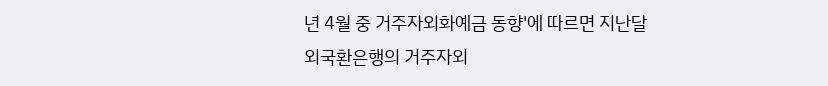년 4월 중 거주자외화예금 동향'에 따르면 지난달 외국환은행의 거주자외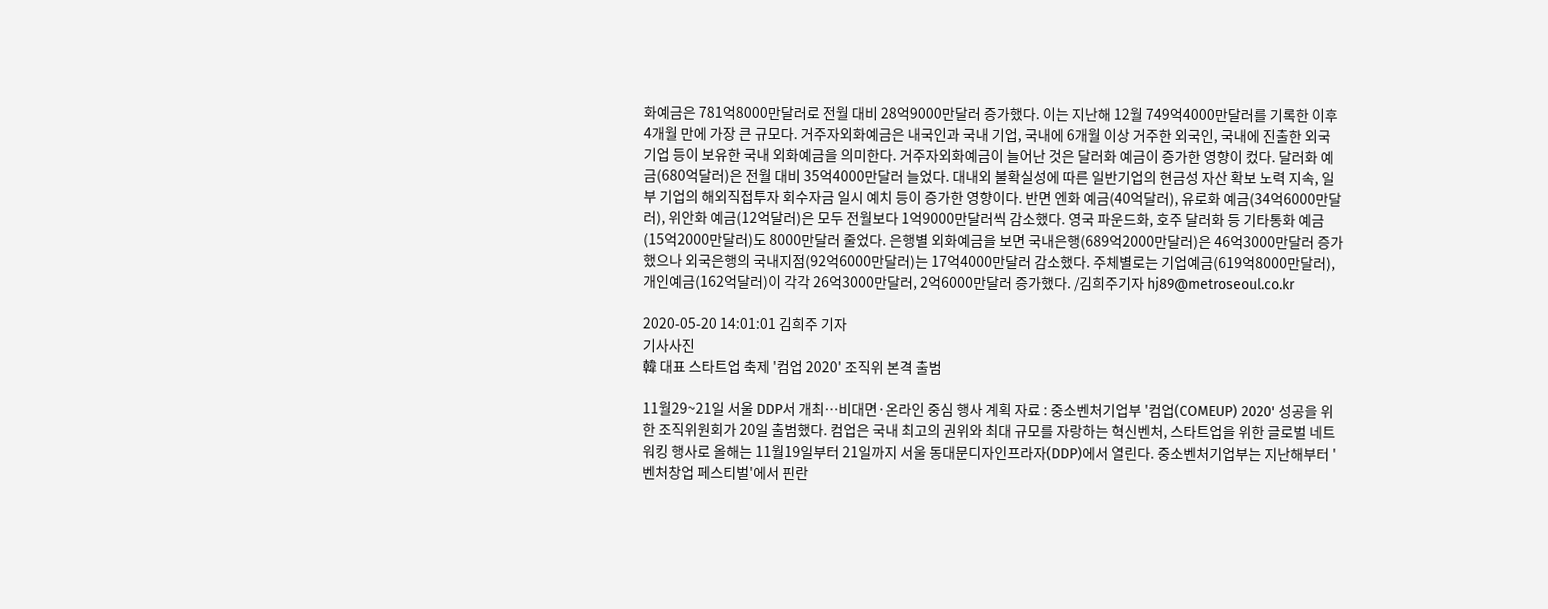화예금은 781억8000만달러로 전월 대비 28억9000만달러 증가했다. 이는 지난해 12월 749억4000만달러를 기록한 이후 4개월 만에 가장 큰 규모다. 거주자외화예금은 내국인과 국내 기업, 국내에 6개월 이상 거주한 외국인, 국내에 진출한 외국 기업 등이 보유한 국내 외화예금을 의미한다. 거주자외화예금이 늘어난 것은 달러화 예금이 증가한 영향이 컸다. 달러화 예금(680억달러)은 전월 대비 35억4000만달러 늘었다. 대내외 불확실성에 따른 일반기업의 현금성 자산 확보 노력 지속, 일부 기업의 해외직접투자 회수자금 일시 예치 등이 증가한 영향이다. 반면 엔화 예금(40억달러), 유로화 예금(34억6000만달러), 위안화 예금(12억달러)은 모두 전월보다 1억9000만달러씩 감소했다. 영국 파운드화, 호주 달러화 등 기타통화 예금(15억2000만달러)도 8000만달러 줄었다. 은행별 외화예금을 보면 국내은행(689억2000만달러)은 46억3000만달러 증가했으나 외국은행의 국내지점(92억6000만달러)는 17억4000만달러 감소했다. 주체별로는 기업예금(619억8000만달러), 개인예금(162억달러)이 각각 26억3000만달러, 2억6000만달러 증가했다. /김희주기자 hj89@metroseoul.co.kr

2020-05-20 14:01:01 김희주 기자
기사사진
韓 대표 스타트업 축제 '컴업 2020' 조직위 본격 출범

11월29~21일 서울 DDP서 개최…비대면·온라인 중심 행사 계획 자료 : 중소벤처기업부 '컴업(COMEUP) 2020' 성공을 위한 조직위원회가 20일 출범했다. 컴업은 국내 최고의 권위와 최대 규모를 자랑하는 혁신벤처, 스타트업을 위한 글로벌 네트워킹 행사로 올해는 11월19일부터 21일까지 서울 동대문디자인프라자(DDP)에서 열린다. 중소벤처기업부는 지난해부터 '벤처창업 페스티벌'에서 핀란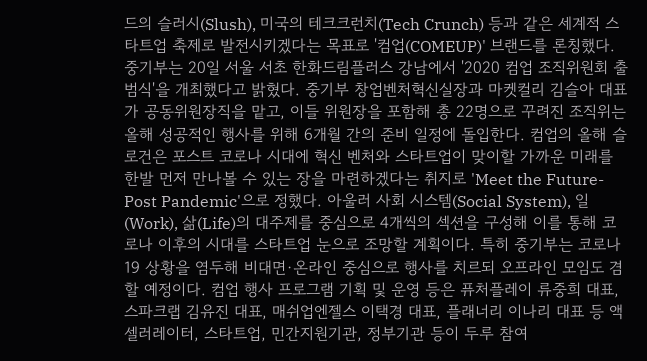드의 슬러시(Slush), 미국의 테크크런치(Tech Crunch) 등과 같은 세계적 스타트업 축제로 발전시키겠다는 목표로 '컴업(COMEUP)' 브랜드를 론칭했다. 중기부는 20일 서울 서초 한화드림플러스 강남에서 '2020 컴업 조직위원회 출범식'을 개최했다고 밝혔다. 중기부 창업벤처혁신실장과 마켓컬리 김슬아 대표가 공동위원장직을 맡고, 이들 위원장을 포함해 총 22명으로 꾸려진 조직위는 올해 성공적인 행사를 위해 6개월 간의 준비 일정에 돌입한다. 컴업의 올해 슬로건은 포스트 코로나 시대에 혁신 벤처와 스타트업이 맞이할 가까운 미래를 한발 먼저 만나볼 수 있는 장을 마련하겠다는 취지로 'Meet the Future-Post Pandemic'으로 정했다. 아울러 사회 시스템(Social System), 일(Work), 삶(Life)의 대주제를 중심으로 4개씩의 섹션을 구성해 이를 통해 코로나 이후의 시대를 스타트업 눈으로 조망할 계획이다. 특히 중기부는 코로나19 상황을 염두해 비대면·온라인 중심으로 행사를 치르되 오프라인 모임도 겸할 예정이다. 컴업 행사 프로그램 기획 및 운영 등은 퓨처플레이 류중희 대표, 스파크랩 김유진 대표, 매쉬업엔젤스 이택경 대표, 플래너리 이나리 대표 등 액셀러레이터, 스타트업, 민간지원기관, 정부기관 등이 두루 참여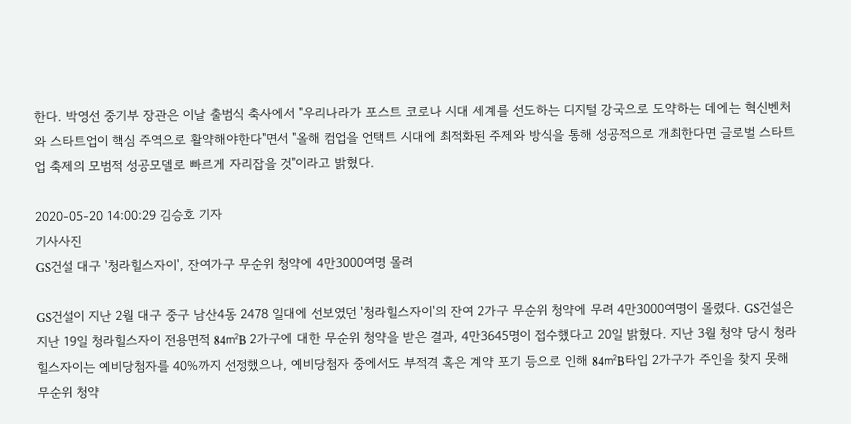한다. 박영선 중기부 장관은 이날 출범식 축사에서 "우리나라가 포스트 코로나 시대 세계를 선도하는 디지털 강국으로 도약하는 데에는 혁신벤처와 스타트업이 핵심 주역으로 활약해야한다"면서 "올해 컴업을 언택트 시대에 최적화된 주제와 방식을 통해 성공적으로 개최한다면 글로벌 스타트업 축제의 모범적 성공모델로 빠르게 자리잡을 것"이라고 밝혔다.

2020-05-20 14:00:29 김승호 기자
기사사진
GS건설 대구 '청라힐스자이', 잔여가구 무순위 청약에 4만3000여명 몰려

GS건설이 지난 2월 대구 중구 남산4동 2478 일대에 선보였던 '청라힐스자이'의 잔여 2가구 무순위 청약에 무려 4만3000여명이 몰렸다. GS건설은 지난 19일 청라힐스자이 전용면적 84㎡B 2가구에 대한 무순위 청약을 받은 결과, 4만3645명이 접수했다고 20일 밝혔다. 지난 3월 청약 당시 청라힐스자이는 예비당첨자를 40%까지 선정했으나, 예비당첨자 중에서도 부적격 혹은 계약 포기 등으로 인해 84㎡B타입 2가구가 주인을 찾지 못해 무순위 청약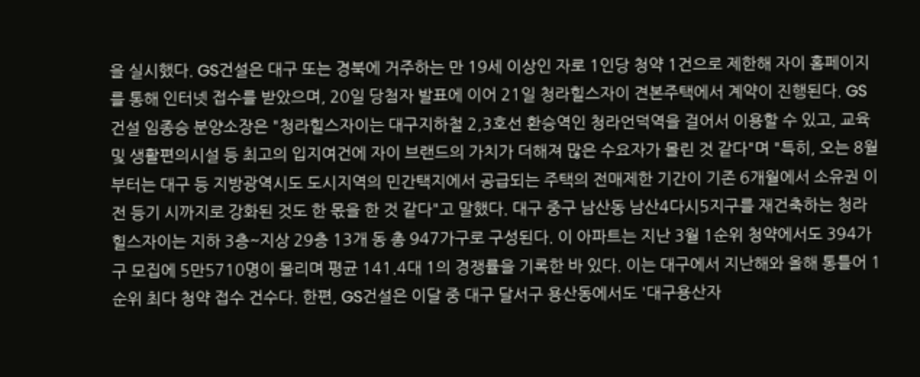을 실시했다. GS건설은 대구 또는 경북에 거주하는 만 19세 이상인 자로 1인당 청약 1건으로 제한해 자이 홈페이지를 통해 인터넷 접수를 받았으며, 20일 당첨자 발표에 이어 21일 청라힐스자이 견본주택에서 계약이 진행된다. GS건설 임종승 분양소장은 "청라힐스자이는 대구지하철 2,3호선 환승역인 청라언덕역을 걸어서 이용할 수 있고, 교육 및 생활편의시설 등 최고의 입지여건에 자이 브랜드의 가치가 더해져 많은 수요자가 몰린 것 같다"며 "특히, 오는 8월부터는 대구 등 지방광역시도 도시지역의 민간택지에서 공급되는 주택의 전매제한 기간이 기존 6개월에서 소유권 이전 등기 시까지로 강화된 것도 한 몫을 한 것 같다"고 말했다. 대구 중구 남산동 남산4다시5지구를 재건축하는 청라힐스자이는 지하 3층~지상 29층 13개 동 총 947가구로 구성된다. 이 아파트는 지난 3월 1순위 청약에서도 394가구 모집에 5만5710명이 몰리며 평균 141.4대 1의 경쟁률을 기록한 바 있다. 이는 대구에서 지난해와 올해 통틀어 1순위 최다 청약 접수 건수다. 한편, GS건설은 이달 중 대구 달서구 용산동에서도 '대구용산자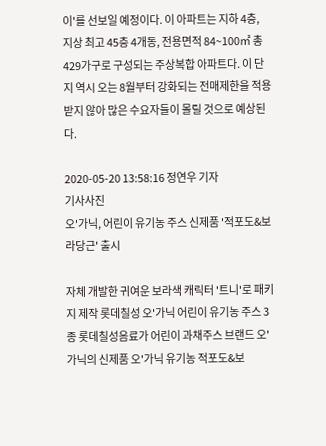이'를 선보일 예정이다. 이 아파트는 지하 4층, 지상 최고 45층 4개동, 전용면적 84~100㎡ 총 429가구로 구성되는 주상복합 아파트다. 이 단지 역시 오는 8월부터 강화되는 전매제한을 적용 받지 않아 많은 수요자들이 몰릴 것으로 예상된다.

2020-05-20 13:58:16 정연우 기자
기사사진
오'가닉, 어린이 유기농 주스 신제품 '적포도&보라당근' 출시

자체 개발한 귀여운 보라색 캐릭터 '트니'로 패키지 제작 롯데칠성 오'가닉 어린이 유기농 주스 3종 롯데칠성음료가 어린이 과채주스 브랜드 오'가닉의 신제품 오'가닉 유기농 적포도&보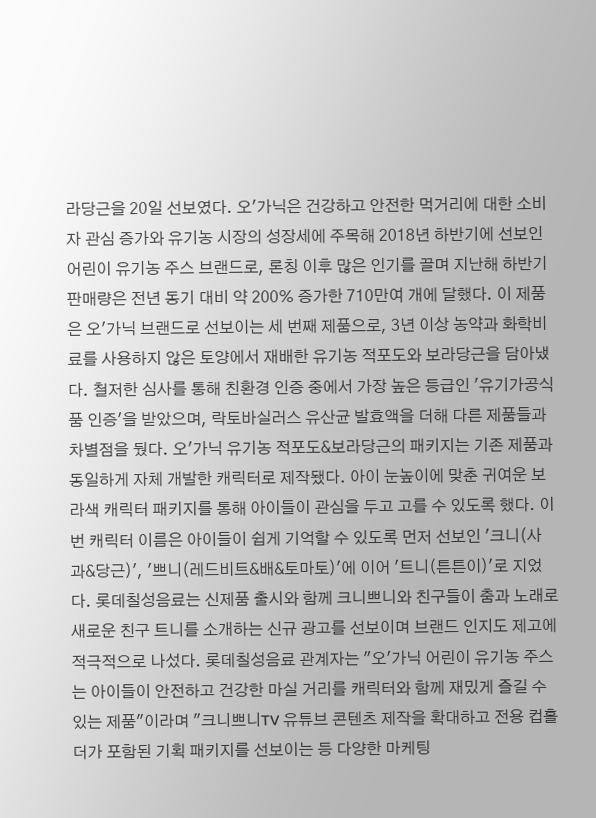라당근을 20일 선보였다. 오'가닉은 건강하고 안전한 먹거리에 대한 소비자 관심 증가와 유기농 시장의 성장세에 주목해 2018년 하반기에 선보인 어린이 유기농 주스 브랜드로, 론칭 이후 많은 인기를 끌며 지난해 하반기 판매량은 전년 동기 대비 약 200% 증가한 710만여 개에 달했다. 이 제품은 오'가닉 브랜드로 선보이는 세 번째 제품으로, 3년 이상 농약과 화학비료를 사용하지 않은 토양에서 재배한 유기농 적포도와 보라당근을 담아냈다. 철저한 심사를 통해 친환경 인증 중에서 가장 높은 등급인 '유기가공식품 인증'을 받았으며, 락토바실러스 유산균 발효액을 더해 다른 제품들과 차별점을 뒀다. 오'가닉 유기농 적포도&보라당근의 패키지는 기존 제품과 동일하게 자체 개발한 캐릭터로 제작됐다. 아이 눈높이에 맞춘 귀여운 보라색 캐릭터 패키지를 통해 아이들이 관심을 두고 고를 수 있도록 했다. 이번 캐릭터 이름은 아이들이 쉽게 기억할 수 있도록 먼저 선보인 '크니(사과&당근)', '쁘니(레드비트&배&토마토)'에 이어 '트니(튼튼이)'로 지었다. 롯데칠성음료는 신제품 출시와 함께 크니쁘니와 친구들이 춤과 노래로 새로운 친구 트니를 소개하는 신규 광고를 선보이며 브랜드 인지도 제고에 적극적으로 나섰다. 롯데칠성음료 관계자는 "오'가닉 어린이 유기농 주스는 아이들이 안전하고 건강한 마실 거리를 캐릭터와 함께 재밌게 즐길 수 있는 제품"이라며 "크니쁘니TV 유튜브 콘텐츠 제작을 확대하고 전용 컵홀더가 포함된 기획 패키지를 선보이는 등 다양한 마케팅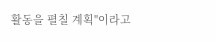활동을 펼칠 계획"이라고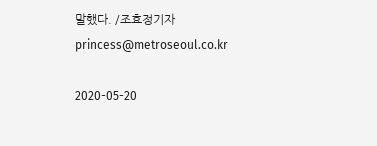말했다. /조효정기자 princess@metroseoul.co.kr

2020-05-20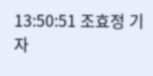13:50:51 조효정 기자